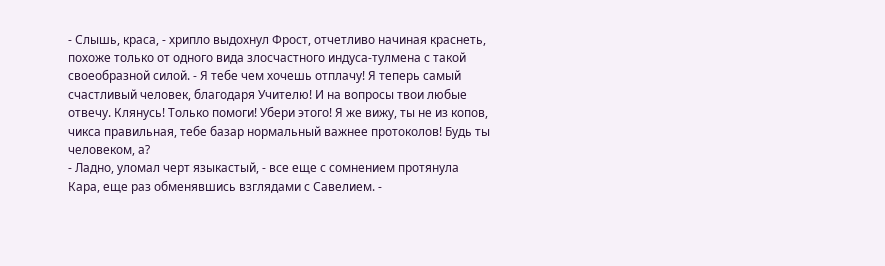- Слышь, краса, - хрипло выдохнул Фрост, отчетливо начиная краснеть, похоже только от одного вида злосчастного индуса-тулмена с такой своеобразной силой. - Я тебе чем хочешь отплачу! Я теперь самый счастливый человек, благодаря Учителю! И на вопросы твои любые отвечу. Клянусь! Только помоги! Убери этого! Я же вижу, ты не из копов, чикса правильная, тебе базар нормальный важнее протоколов! Будь ты человеком, а?
- Ладно, уломал черт языкастый, - все еще с сомнением протянула Кара, еще раз обменявшись взглядами с Савелием. -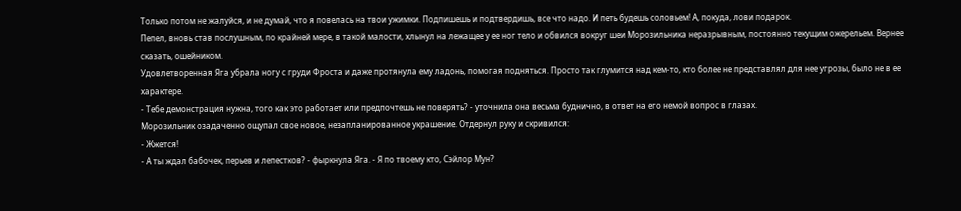Только потом не жалуйся, и не думай, что я повелась на твои ужимки. Подпишешь и подтвердишь, все что надо. И петь будешь соловьем! А, покуда, лови подарок.
Пепел, вновь став послушным, по крайней мере, в такой малости, хлынул на лежащее у ее ног тело и обвился вокруг шеи Морозильника неразрывным, постоянно текущим ожерельем. Вернее сказать, ошейником.
Удовлетворенная Яга убрала ногу с груди Фроста и даже протянула ему ладонь, помогая подняться. Просто так глумится над кем-то, кто более не представлял для нее угрозы, было не в ее характере.
- Тебе демонстрация нужна, того как это работает или предпочтешь не поверять? - уточнила она весьма буднично, в ответ на его немой вопрос в глазах.
Морозильник озадаченно ощупал свое новое, незапланированное украшение. Отдернул руку и скривился:
- Жжется!
- А ты ждал бабочек, перьев и лепестков? - фыркнула Яга. - Я по твоему кто, Сэйлор Мун?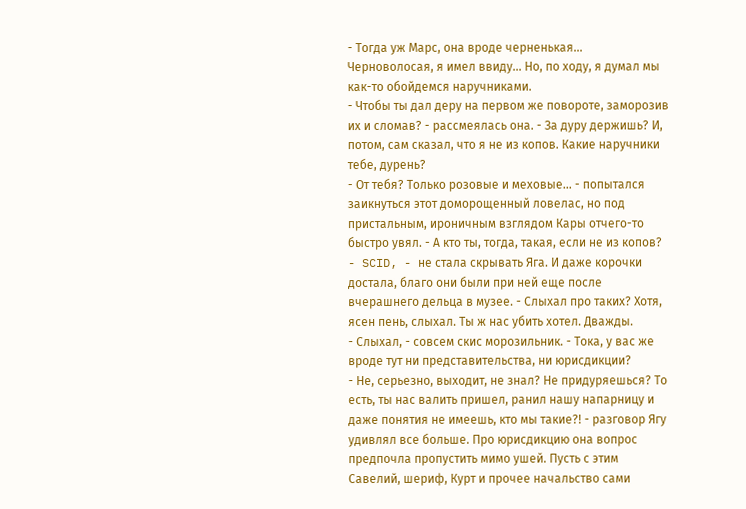- Тогда уж Марс, она вроде черненькая... Черноволосая, я имел ввиду... Но, по ходу, я думал мы как-то обойдемся наручниками.
- Чтобы ты дал деру на первом же повороте, заморозив их и сломав? - рассмеялась она. - За дуру держишь? И, потом, сам сказал, что я не из копов. Какие наручники тебе, дурень?
- От тебя? Только розовые и меховые... - попытался заикнуться этот доморощенный ловелас, но под пристальным, ироничным взглядом Кары отчего-то быстро увял. - А кто ты, тогда, такая, если не из копов?
- SCID, - не стала скрывать Яга. И даже корочки достала, благо они были при ней еще после вчерашнего дельца в музее. - Слыхал про таких? Хотя, ясен пень, слыхал. Ты ж нас убить хотел. Дважды.
- Слыхал, - совсем скис морозильник. - Тока, у вас же вроде тут ни представительства, ни юрисдикции?
- Не, серьезно, выходит, не знал? Не придуряешься? То есть, ты нас валить пришел, ранил нашу напарницу и даже понятия не имеешь, кто мы такие?! - разговор Ягу удивлял все больше. Про юрисдикцию она вопрос предпочла пропустить мимо ушей. Пусть с этим Савелий, шериф, Курт и прочее начальство сами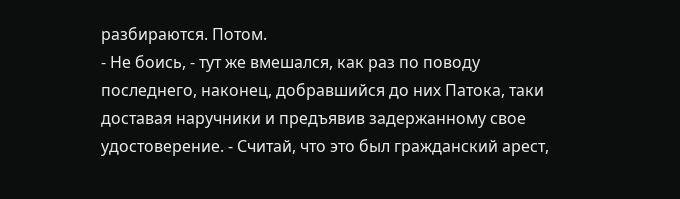разбираются. Потом.
- Не боись, - тут же вмешался, как раз по поводу последнего, наконец, добравшийся до них Патока, таки доставая наручники и предъявив задержанному свое удостоверение. - Считай, что это был гражданский арест,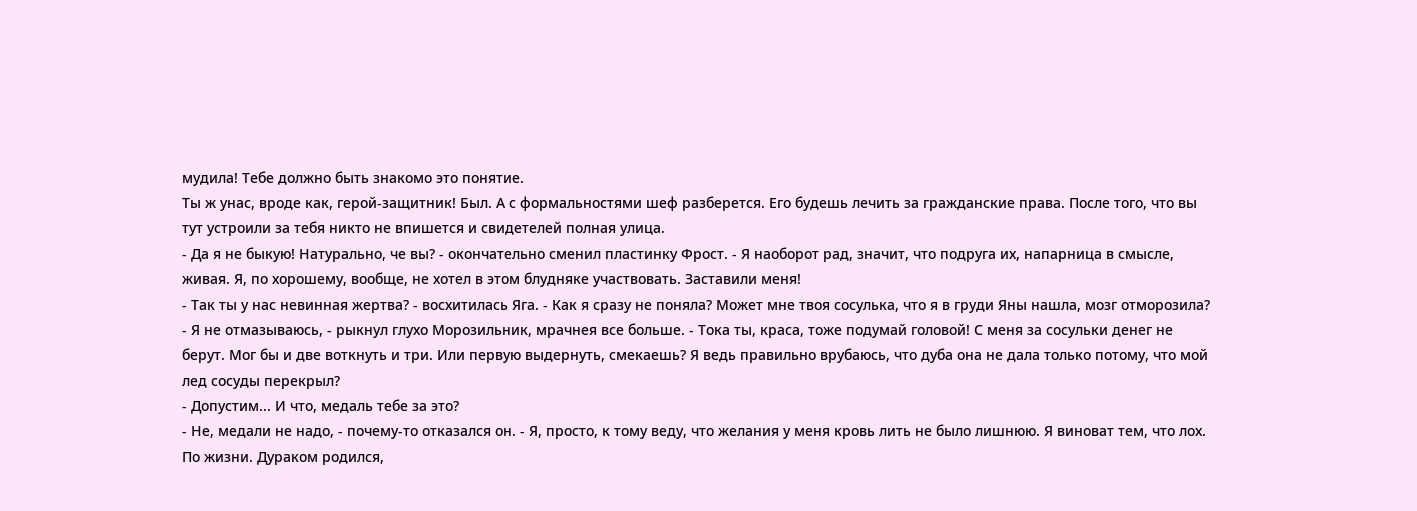мудила! Тебе должно быть знакомо это понятие.
Ты ж унас, вроде как, герой-защитник! Был. А с формальностями шеф разберется. Его будешь лечить за гражданские права. После того, что вы тут устроили за тебя никто не впишется и свидетелей полная улица.
- Да я не быкую! Натурально, че вы? - окончательно сменил пластинку Фрост. - Я наоборот рад, значит, что подруга их, напарница в смысле, живая. Я, по хорошему, вообще, не хотел в этом блудняке участвовать. Заставили меня!
- Так ты у нас невинная жертва? - восхитилась Яга. - Как я сразу не поняла? Может мне твоя сосулька, что я в груди Яны нашла, мозг отморозила?
- Я не отмазываюсь, - рыкнул глухо Морозильник, мрачнея все больше. - Тока ты, краса, тоже подумай головой! С меня за сосульки денег не берут. Мог бы и две воткнуть и три. Или первую выдернуть, смекаешь? Я ведь правильно врубаюсь, что дуба она не дала только потому, что мой лед сосуды перекрыл?
- Допустим... И что, медаль тебе за это?
- Не, медали не надо, - почему-то отказался он. - Я, просто, к тому веду, что желания у меня кровь лить не было лишнюю. Я виноват тем, что лох. По жизни. Дураком родился,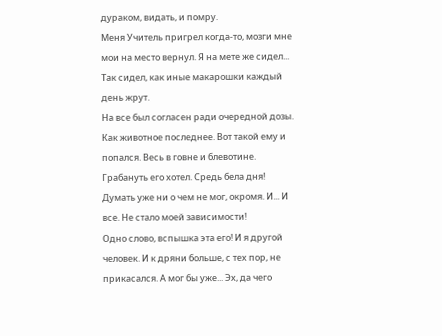дураком, видать, и помру.
Меня Учитель пригрел когда-то, мозги мне мои на место вернул. Я на мете же сидел... Так сидел, как иные макарошки каждый день жрут.
На все был согласен ради очередной дозы. Как животное последнее. Вот такой ему и попался. Весь в говне и блевотине. Грабануть его хотел. Средь бела дня! Думать уже ни о чем не мог, окромя. И... И все. Не стало моей зависимости!
Одно слово, вспышка эта его! И я другой человек. И к дряни больше, с тех пор, не прикасался. А мог бы уже... Эх, да чего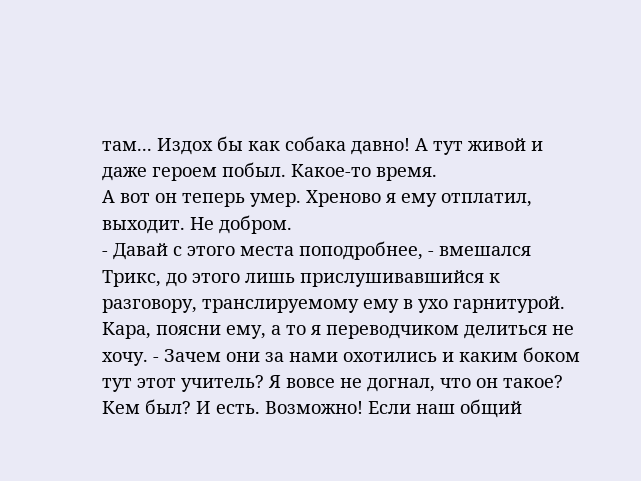там... Издох бы как собака давно! А тут живой и даже героем побыл. Какое-то время.
А вот он теперь умер. Хреново я ему отплатил, выходит. Не добром.
- Давай с этого места поподробнее, - вмешался Трикс, до этого лишь прислушивавшийся к разговору, транслируемому ему в ухо гарнитурой. Кара, поясни ему, а то я переводчиком делиться не хочу. - Зачем они за нами охотились и каким боком тут этот учитель? Я вовсе не догнал, что он такое? Кем был? И есть. Возможно! Если наш общий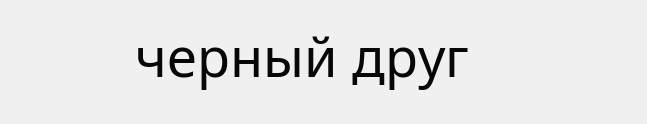черный друг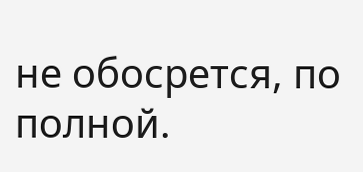не обосрется, по полной.